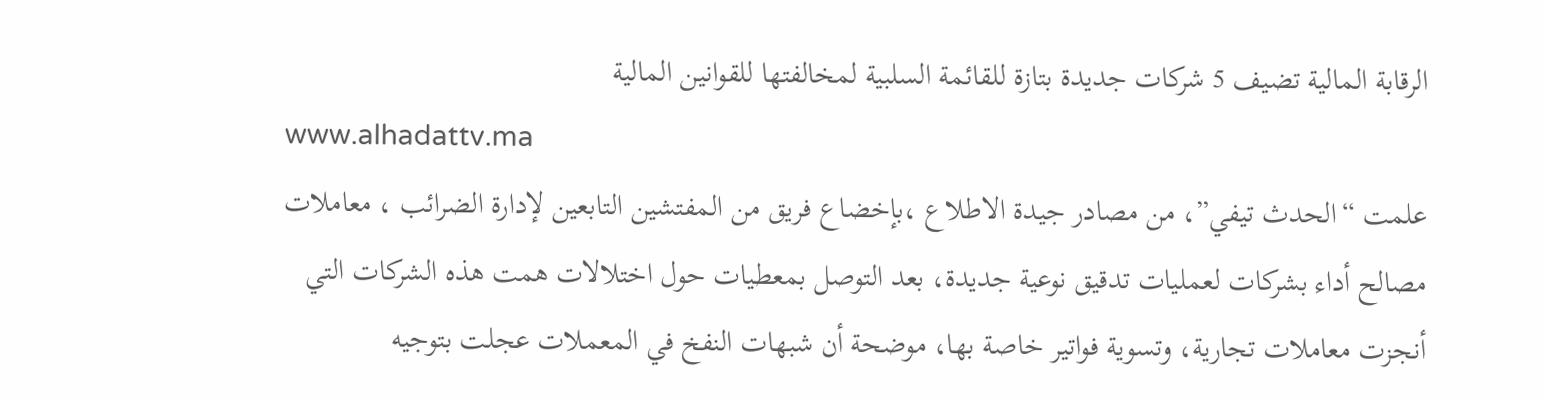الرقابة المالية تضيف 5 شركات جديدة بتازة للقائمة السلبية لمخالفتها للقوانين المالية
www.alhadattv.ma
علمت “الحدث تيفي”، من مصادر جيدة الاطلاع ،بإخضاع فريق من المفتشين التابعين لإدارة الضرائب ، معاملات مصالح أداء بشركات لعمليات تدقيق نوعية جديدة، بعد التوصل بمعطيات حول اختلالات همت هذه الشركات التي أنجزت معاملات تجارية، وتسوية فواتير خاصة بها، موضحة أن شبهات النفخ في المعملات عجلت بتوجيه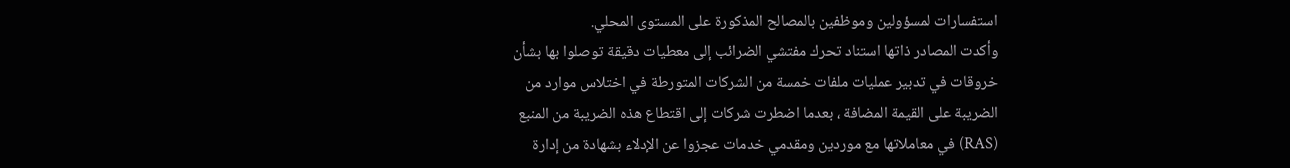استفسارات لمسؤولين وموظفين بالمصالح المذكورة على المستوى المحلي.
وأكدت المصادر ذاتها استناد تحرك مفتشي الضرائب إلى معطيات دقيقة توصلوا بها بشأن خروقات في تدبير عمليات ملفات خمسة من الشركات المتورطة في اختلاس موارد من الضريبة على القيمة المضافة ، بعدما اضطرت شركات إلى اقتطاع هذه الضريبة من المنبع (RAS) في معاملاتها مع موردين ومقدمي خدمات عجزوا عن الإدلاء بشهادة من إدارة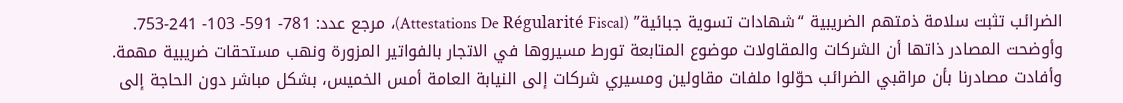الضرائب تثبت سلامة ذمتهم الضريبية “شهادات تسوية جبائية” (Attestations De Régularité Fiscal)، مرجع عدد: 781- 591- 103- 241-753.
وأوضحت المصادر ذاتها أن الشركات والمقاولات موضوع المتابعة تورط مسيروها في الاتجار بالفواتير المزورة ونهب مستحقات ضريبية مهمة.
وأفادت مصادرنا بأن مراقبي الضرائب حوّلوا ملفات مقاولين ومسيري شركات إلى النيابة العامة أمس الخميس، بشكل مباشر دون الحاجة إلى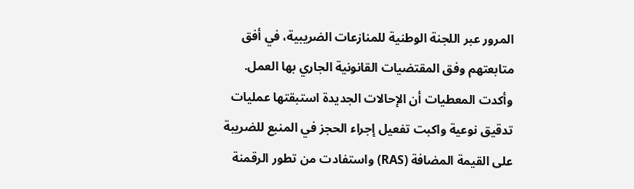المرور عبر اللجنة الوطنية للمنازعات الضريبية، في أفق متابعتهم وفق المقتضيات القانونية الجاري بها العمل.
وأكدت المعطيات أن الإحالات الجديدة استبقتها عمليات تدقيق نوعية واكبت تفعيل إجراء الحجز في المنبع للضريبة على القيمة المضافة (RAS) واستفادت من تطور الرقمنة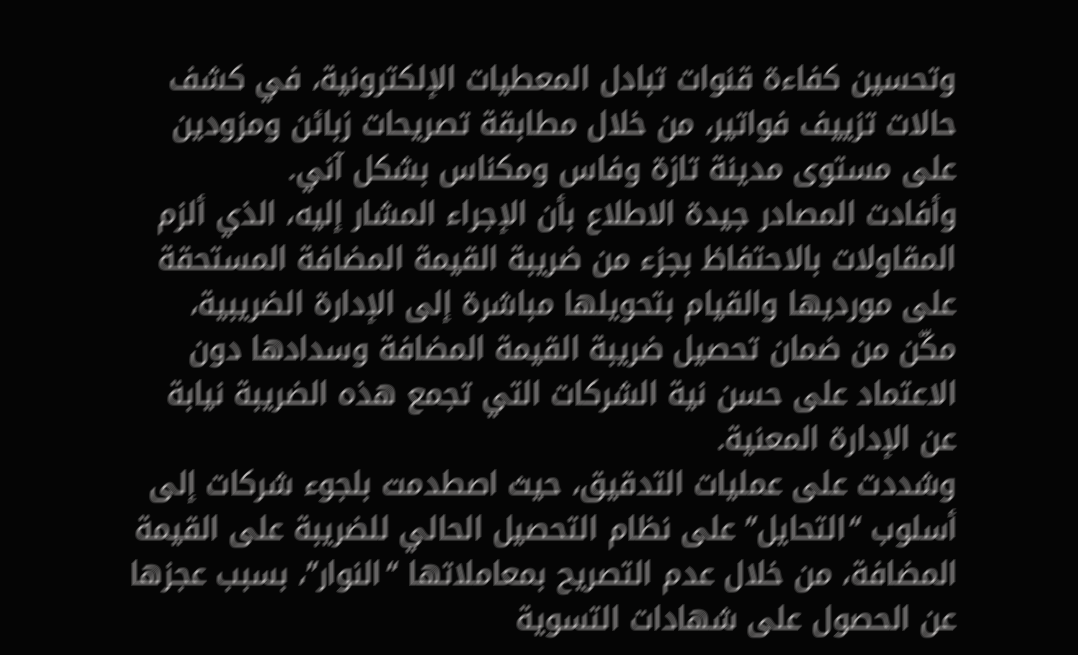وتحسين كفاءة قنوات تبادل المعطيات الإلكترونية، في كشف حالات تزييف فواتير، من خلال مطابقة تصريحات زبائن ومزودين على مستوى مدينة تازة وفاس ومكناس بشكل آني.
وأفادت المصادر جيدة الاطلاع بأن الإجراء المشار إليه، الذي ألزم المقاولات بالاحتفاظ بجزء من ضريبة القيمة المضافة المستحقة على مورديها والقيام بتحويلها مباشرة إلى الإدارة الضريبية، مكّن من ضمان تحصيل ضريبة القيمة المضافة وسدادها دون الاعتماد على حسن نية الشركات التي تجمع هذه الضريبة نيابة عن الإدارة المعنية.
وشددت على عمليات التدقيق، حيث اصطدمت بلجوء شركات إلى أسلوب “التحايل” على نظام التحصيل الحالي للضريبة على القيمة المضافة، من خلال عدم التصريح بمعاملاتها “النوار”، بسبب عجزها عن الحصول على شهادات التسوية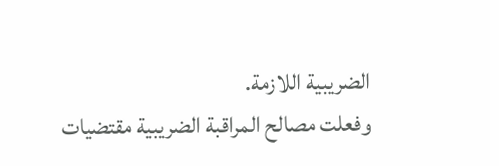الضريبية اللازمة.
وفعلت مصالح المراقبة الضريبية مقتضيات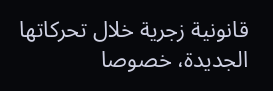قانونية زجرية خلال تحركاتها الجديدة، خصوصا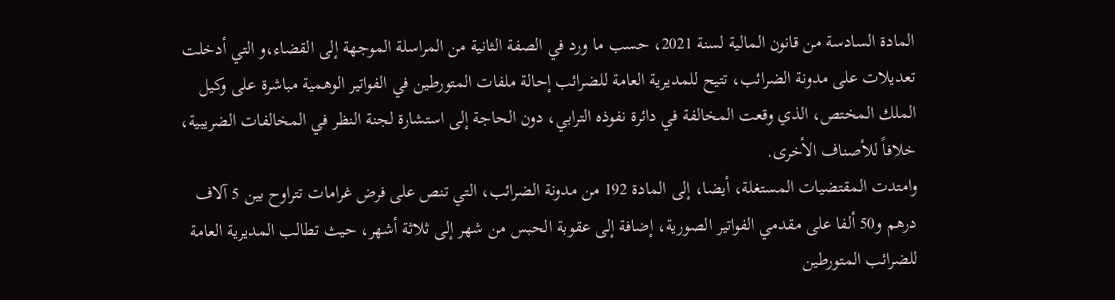المادة السادسة من قانون المالية لسنة 2021، حسب ما ورد في الصفة الثانية من المراسلة الموجهة إلى القضاء،و التي أدخلت تعديلات على مدونة الضرائب، تتيح للمديرية العامة للضرائب إحالة ملفات المتورطين في الفواتير الوهمية مباشرة على وكيل الملك المختص، الذي وقعت المخالفة في دائرة نفوذه الترابي، دون الحاجة إلى استشارة لجنة النظر في المخالفات الضريبية، خلافاً للأصناف الأخرى.
وامتدت المقتضيات المستغلة، أيضا، إلى المادة 192 من مدونة الضرائب، التي تنص على فرض غرامات تتراوح بين 5 آلاف درهم و50 ألفا على مقدمي الفواتير الصورية، إضافة إلى عقوبة الحبس من شهر إلى ثلاثة أشهر، حيث تطالب المديرية العامة للضرائب المتورطين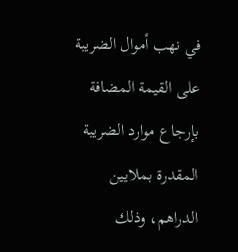في نهب أموال الضريبة على القيمة المضافة بإرجاع موارد الضريبة المقدرة بملايين الدراهم، وذلك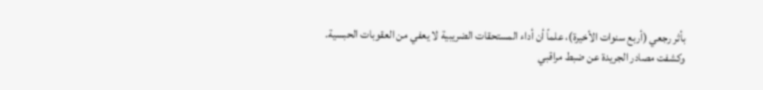بأثر رجعي (أربع سنوات الأخيرة)، علماً أن أداء المستحقات الضريبية لا يعفي من العقوبات الحبسية.
وكشفت مصادر الجريدة عن ضبط مراقبي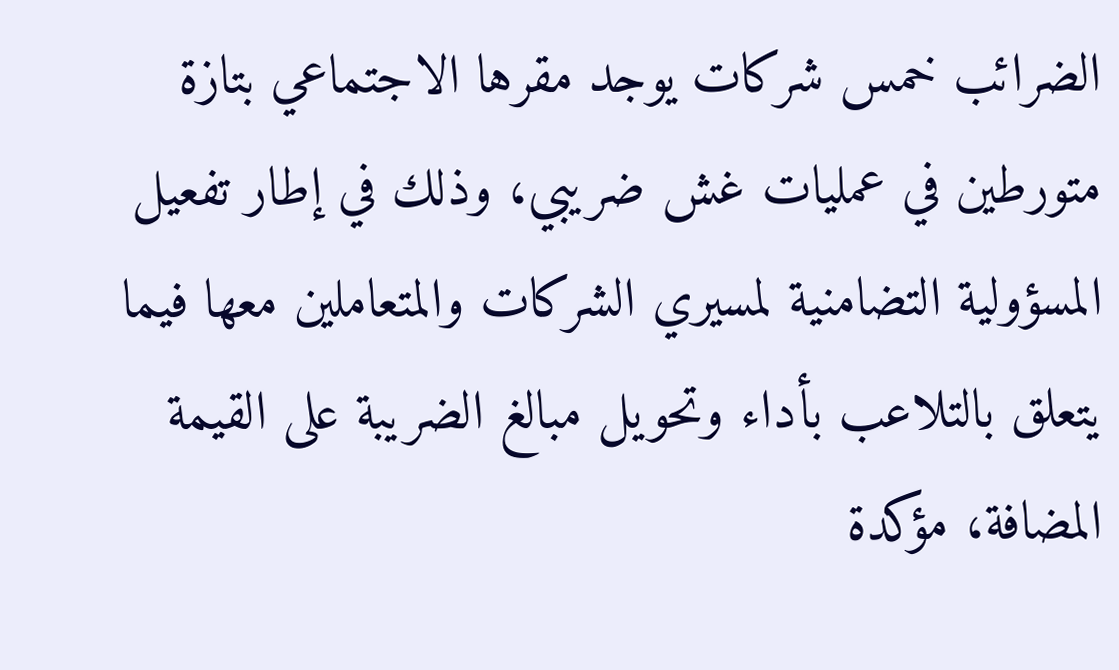الضرائب خمس شركات يوجد مقرها الاجتماعي بتازة متورطين في عمليات غش ضريبي، وذلك في إطار تفعيل المسؤولية التضامنية لمسيري الشركات والمتعاملين معها فيما يتعلق بالتلاعب بأداء وتحويل مبالغ الضريبة على القيمة المضافة، مؤكدة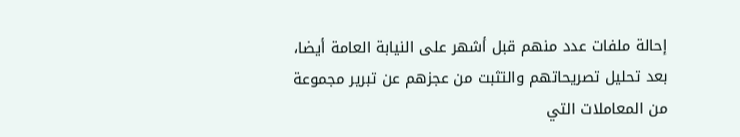إحالة ملفات عدد منهم قبل أشهر على النيابة العامة أيضا، بعد تحليل تصريحاتهم والتثبت من عجزهم عن تبرير مجموعة من المعاملات التي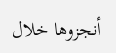أنجزوها خلال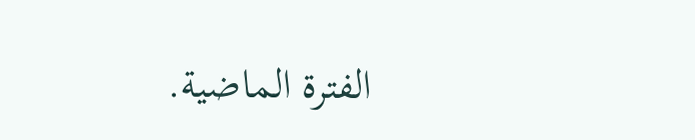الفترة الماضية.